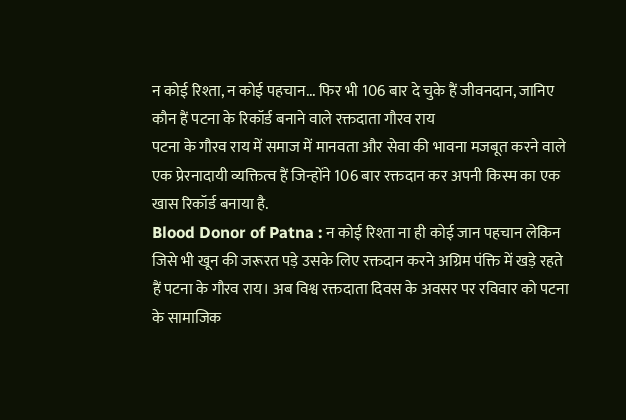न कोई रिश्ता, न कोई पहचान... फिर भी 106 बार दे चुके हैं जीवनदान, जानिए कौन हैं पटना के रिकॉर्ड बनाने वाले रक्तदाता गौरव राय
पटना के गौरव राय में समाज में मानवता और सेवा की भावना मजबूत करने वाले एक प्रेरनादायी व्यक्तित्व हैं जिन्होंने 106 बार रक्तदान कर अपनी किस्म का एक खास रिकॉर्ड बनाया है.
Blood Donor of Patna : न कोई रिश्ता ना ही कोई जान पहचान लेकिन जिसे भी खून की जरूरत पड़े उसके लिए रक्तदान करने अग्रिम पंक्ति में खड़े रहते हैं पटना के गौरव राय। अब विश्व रक्तदाता दिवस के अवसर पर रविवार को पटना के सामाजिक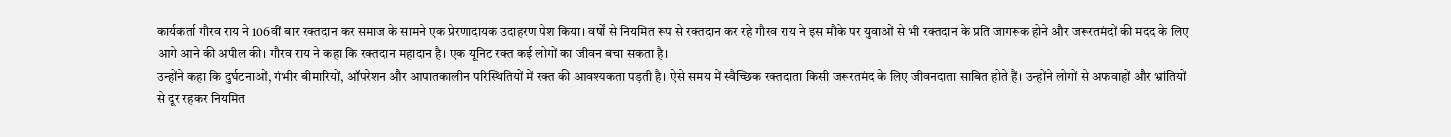कार्यकर्ता गौरव राय ने 106वीं बार रक्तदान कर समाज के सामने एक प्रेरणादायक उदाहरण पेश किया। वर्षों से नियमित रूप से रक्तदान कर रहे गौरव राय ने इस मौके पर युवाओं से भी रक्तदान के प्रति जागरूक होने और जरूरतमंदों की मदद के लिए आगे आने की अपील की। गौरव राय ने कहा कि रक्तदान महादान है। एक यूनिट रक्त कई लोगों का जीवन बचा सकता है।
उन्होंने कहा कि दुर्घटनाओं, गंभीर बीमारियों, ऑपरेशन और आपातकालीन परिस्थितियों में रक्त की आवश्यकता पड़ती है। ऐसे समय में स्वैच्छिक रक्तदाता किसी जरूरतमंद के लिए जीवनदाता साबित होते हैं। उन्होंने लोगों से अफवाहों और भ्रांतियों से दूर रहकर नियमित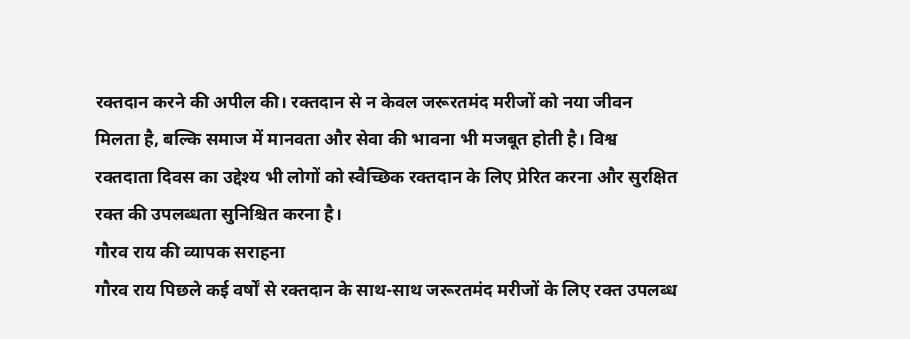रक्तदान करने की अपील की। रक्तदान से न केवल जरूरतमंद मरीजों को नया जीवन मिलता है, बल्कि समाज में मानवता और सेवा की भावना भी मजबूत होती है। विश्व रक्तदाता दिवस का उद्देश्य भी लोगों को स्वैच्छिक रक्तदान के लिए प्रेरित करना और सुरक्षित रक्त की उपलब्धता सुनिश्चित करना है।
गौरव राय की व्यापक सराहना
गौरव राय पिछले कई वर्षों से रक्तदान के साथ-साथ जरूरतमंद मरीजों के लिए रक्त उपलब्ध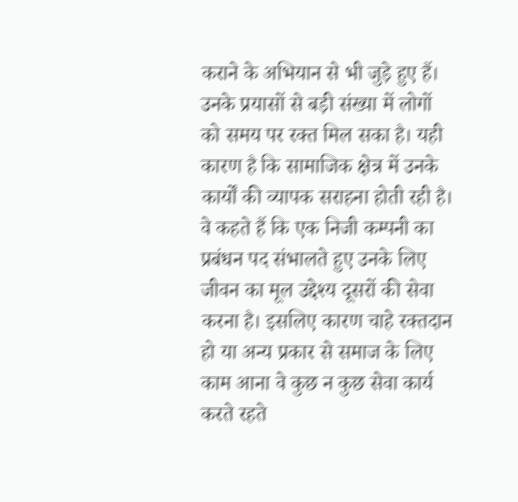कराने के अभियान से भी जुड़े हुए हैं। उनके प्रयासों से बड़ी संख्या में लोगों को समय पर रक्त मिल सका है। यही कारण है कि सामाजिक क्षेत्र में उनके कार्यों की व्यापक सराहना होती रही है। वे कहते हैं कि एक निजी कम्पनी का प्रबंधन पद संभालते हुए उनके लिए जीवन का मूल उद्देश्य दूसरों की सेवा करना है। इसलिए कारण चाहे रक्तदान हो या अन्य प्रकार से समाज के लिए काम आना वे कुछ न कुछ सेवा कार्य करते रहते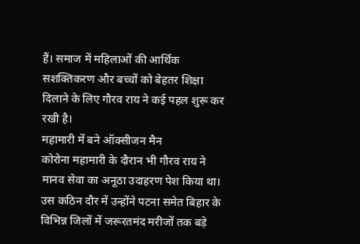हैं। समाज में महिलाओं की आर्थिक सशक्तिकरण और बच्चों को बेहतर शिक्षा दिलाने के लिए गौरव राय ने कई पहल शुरू कर रखी है।
महामारी में बने ऑक्सीजन मैन
कोरोना महामारी के दौरान भी गौरव राय ने मानव सेवा का अनूठा उदाहरण पेश किया था। उस कठिन दौर में उन्होंने पटना समेत बिहार के विभिन्न जिलों में जरूरतमंद मरीजों तक बड़े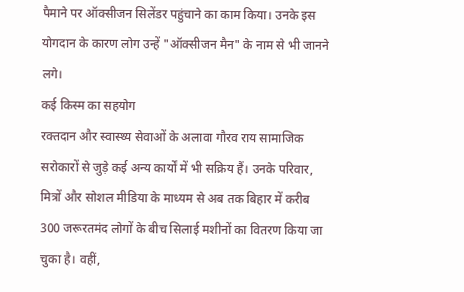पैमाने पर ऑक्सीजन सिलेंडर पहुंचाने का काम किया। उनके इस योगदान के कारण लोग उन्हें "ऑक्सीजन मैन" के नाम से भी जानने लगे।
कई किस्म का सहयोग
रक्तदान और स्वास्थ्य सेवाओं के अलावा गौरव राय सामाजिक सरोकारों से जुड़े कई अन्य कार्यों में भी सक्रिय हैं। उनके परिवार, मित्रों और सोशल मीडिया के माध्यम से अब तक बिहार में करीब 300 जरूरतमंद लोगों के बीच सिलाई मशीनों का वितरण किया जा चुका है। वहीं,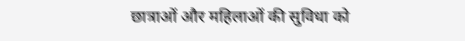छात्राओं और महिलाओं की सुविधा को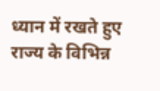ध्यान में रखते हुए राज्य के विभिन्न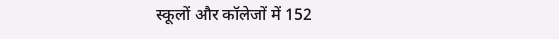स्कूलों और कॉलेजों में 152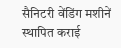सैनिटरी वेंडिंग मशीनें स्थापित कराई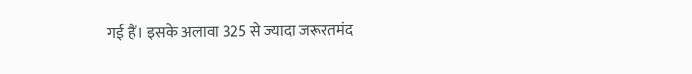गई हैं। इसके अलावा 325 से ज्यादा जरूरतमंद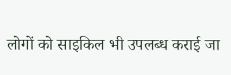लोगों को साइकिल भी उपलब्ध कराई जा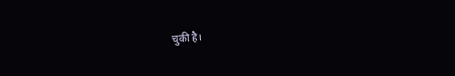चुकी है।